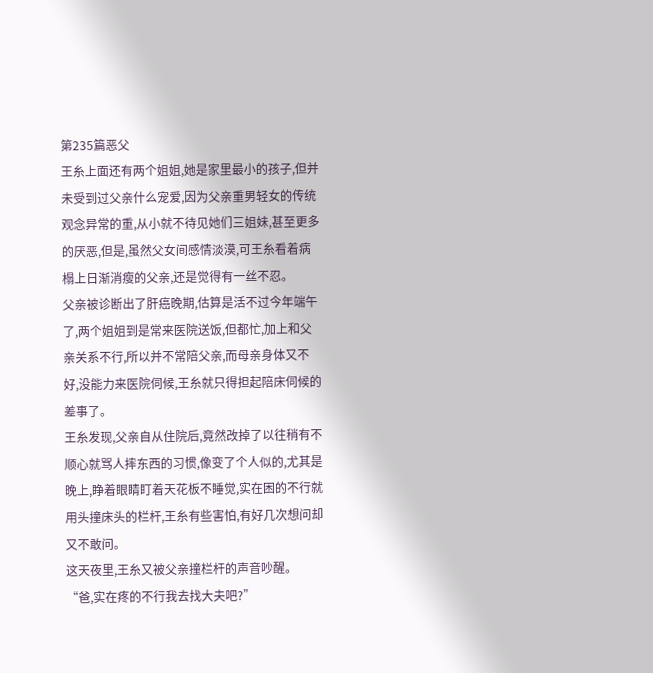第235篇恶父
王糸上面还有两个姐姐,她是家里最小的孩子,但并未受到过父亲什么宠爱,因为父亲重男轻女的传统观念异常的重,从小就不待见她们三姐妹,甚至更多的厌恶,但是,虽然父女间感情淡漠,可王糸看着病榻上日渐消瘦的父亲,还是觉得有一丝不忍。
父亲被诊断出了肝癌晚期,估算是活不过今年端午了,两个姐姐到是常来医院送饭,但都忙,加上和父亲关系不行,所以并不常陪父亲,而母亲身体又不好,没能力来医院伺候,王糸就只得担起陪床伺候的差事了。
王糸发现,父亲自从住院后,竟然改掉了以往稍有不顺心就骂人摔东西的习惯,像变了个人似的,尤其是晚上,睁着眼睛盯着天花板不睡觉,实在困的不行就用头撞床头的栏杆,王糸有些害怕,有好几次想问却又不敢问。
这天夜里,王糸又被父亲撞栏杆的声音吵醒。
“爸,实在疼的不行我去找大夫吧?”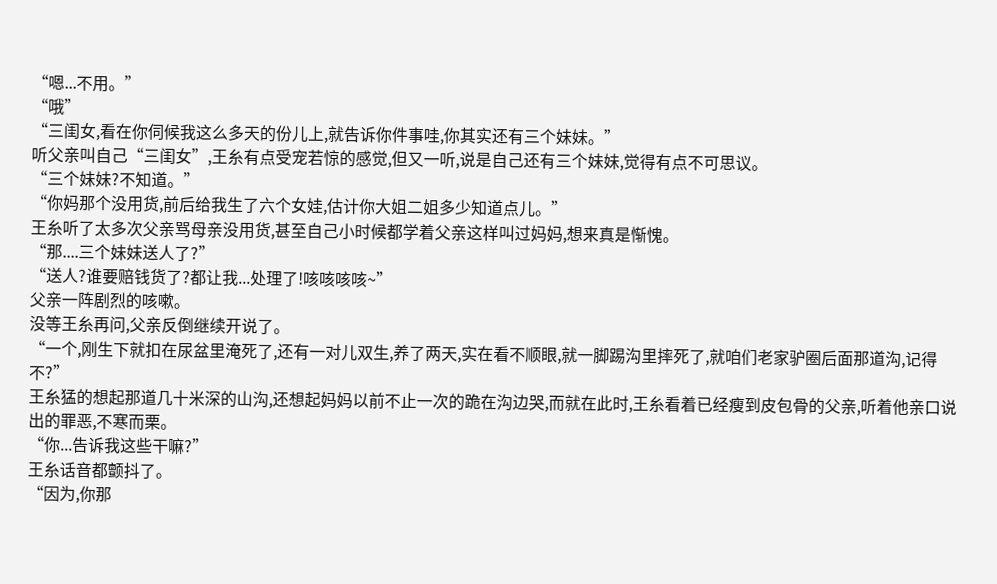“嗯...不用。”
“哦”
“三闺女,看在你伺候我这么多天的份儿上,就告诉你件事哇,你其实还有三个妹妹。”
听父亲叫自己“三闺女”,王糸有点受宠若惊的感觉,但又一听,说是自己还有三个妹妹,觉得有点不可思议。
“三个妹妹?不知道。”
“你妈那个没用货,前后给我生了六个女娃,估计你大姐二姐多少知道点儿。”
王糸听了太多次父亲骂母亲没用货,甚至自己小时候都学着父亲这样叫过妈妈,想来真是惭愧。
“那....三个妹妹送人了?”
“送人?谁要赔钱货了?都让我...处理了!咳咳咳咳~”
父亲一阵剧烈的咳嗽。
没等王糸再问,父亲反倒继续开说了。
“一个,刚生下就扣在尿盆里淹死了,还有一对儿双生,养了两天,实在看不顺眼,就一脚踢沟里摔死了,就咱们老家驴圈后面那道沟,记得不?”
王糸猛的想起那道几十米深的山沟,还想起妈妈以前不止一次的跪在沟边哭,而就在此时,王糸看着已经瘦到皮包骨的父亲,听着他亲口说出的罪恶,不寒而栗。
“你...告诉我这些干嘛?”
王糸话音都颤抖了。
“因为,你那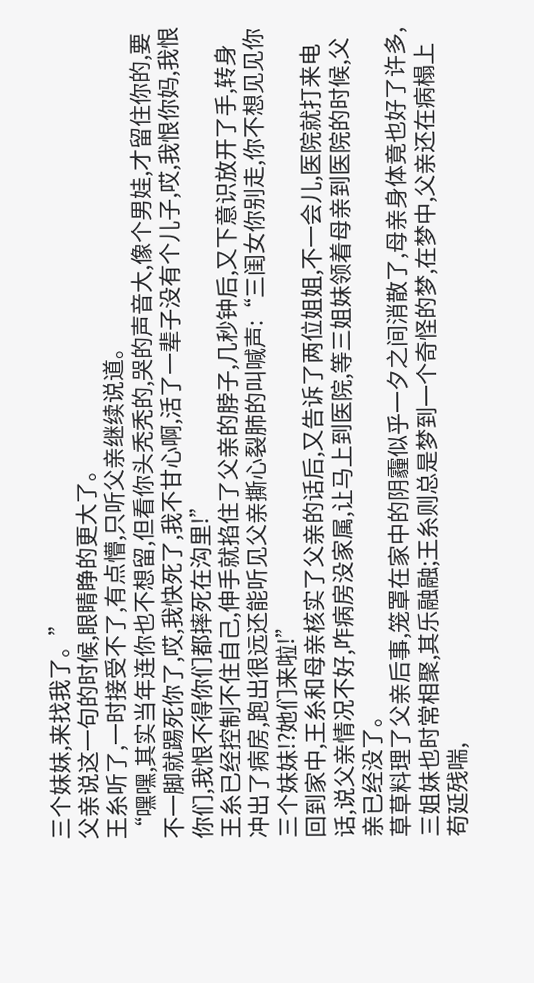三个妹妹,来找我了。”
父亲说这一句的时候,眼睛睁的更大了。
王糸听了,一时接受不了,有点懵,只听父亲继续说道。
“嘿嘿,其实当年连你也不想留,但看你头秃秃的,哭的声音大,像个男娃,才留住你的,要不一脚就踢死你了,哎,我快死了,我不甘心啊,活了一辈子没有个儿子,哎,我恨你妈,我恨你们,我恨不得你们都摔死在沟里!”
王糸已经控制不住自己,伸手就掐住了父亲的脖子,几秒钟后,又下意识放开了手,转身冲出了病房,跑出很远还能听见父亲撕心裂肺的叫喊声:“三闺女你别走,你不想见见你三个妹妹!?她们来啦!”
回到家中,王糸和母亲核实了父亲的话后,又告诉了两位姐姐,不一会儿,医院就打来电话,说父亲情况不好,咋病房没家属,让马上到医院,等三姐妹领着母亲到医院的时候,父亲已经没了。
草草料理了父亲后事,笼罩在家中的阴霾似乎一夕之间消散了,母亲身体竟也好了许多,三姐妹也时常相聚,其乐融融;王糸则总是梦到一个奇怪的梦,在梦中,父亲还在病榻上苟延残喘,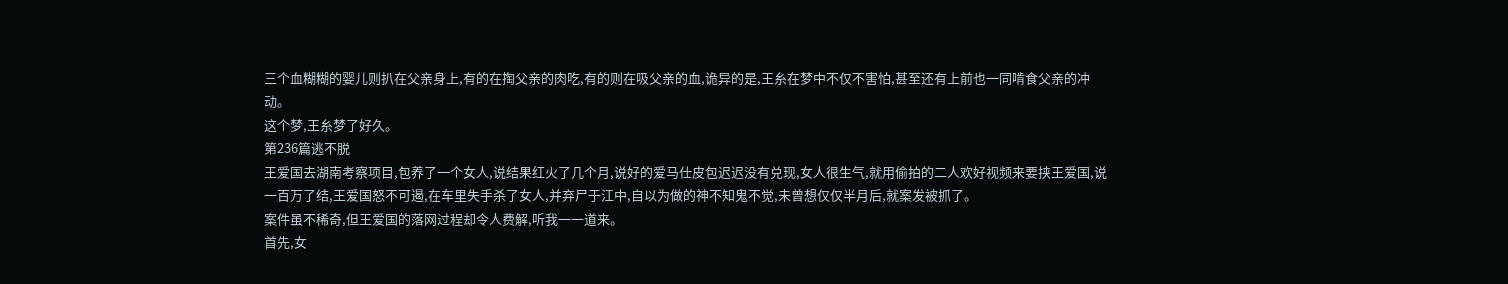三个血糊糊的婴儿则扒在父亲身上,有的在掏父亲的肉吃,有的则在吸父亲的血,诡异的是,王糸在梦中不仅不害怕,甚至还有上前也一同啃食父亲的冲动。
这个梦,王糸梦了好久。
第236篇逃不脱
王爱国去湖南考察项目,包养了一个女人,说结果红火了几个月,说好的爱马仕皮包迟迟没有兑现,女人很生气,就用偷拍的二人欢好视频来要挟王爱国,说一百万了结,王爱国怒不可遏,在车里失手杀了女人,并弃尸于江中,自以为做的神不知鬼不觉,未曾想仅仅半月后,就案发被抓了。
案件虽不稀奇,但王爱国的落网过程却令人费解,听我一一道来。
首先,女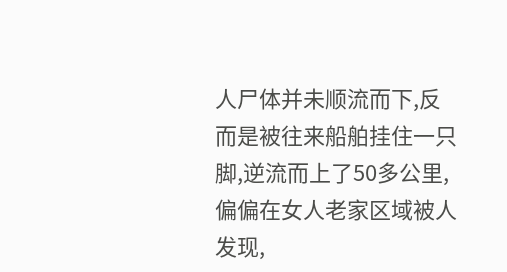人尸体并未顺流而下,反而是被往来船舶挂住一只脚,逆流而上了50多公里,偏偏在女人老家区域被人发现,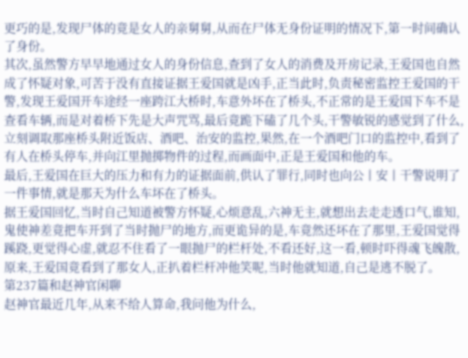更巧的是,发现尸体的竟是女人的亲舅舅,从而在尸体无身份证明的情况下,第一时间确认了身份。
其次,虽然警方早早地通过女人的身份信息,查到了女人的消费及开房记录,王爱国也自然成了怀疑对象,可苦于没有直接证据王爱国就是凶手,正当此时,负责秘密监控王爱国的干警,发现王爱国开车途经一座跨江大桥时,车意外坏在了桥头,不正常的是王爱国下车不是查看车辆,而是对着桥下先是大声咒骂,最后竟跪下磕了几个头,干警敏锐的感觉到了什么,立刻调取那座桥头附近饭店、酒吧、治安的监控,果然,在一个酒吧门口的监控中,看到了有人在桥头停车,并向江里抛掷物件的过程,而画面中,正是王爱国和他的车。
最后,王爱国在巨大的压力和有力的证据面前,供认了罪行,同时也向公丨安丨干警说明了一件事情,就是那天为什么车坏在了桥头。
据王爱国回忆,当时自己知道被警方怀疑,心烦意乱,六神无主,就想出去走走透口气,谁知,鬼使神差竟把车开到了当时抛尸的地方,而更诡异的是,车竟然还坏在了那里,王爱国觉得蹊跷,更觉得心虚,就忍不住看了一眼抛尸的栏杆处,不看还好,这一看,顿时吓得魂飞魄散,原来,王爱国竟看到了那女人,正扒着栏杆冲他笑呢,当时他就知道,自己是逃不脱了。
第237篇和赵神官闲聊
赵神官最近几年,从来不给人算命,我问他为什么,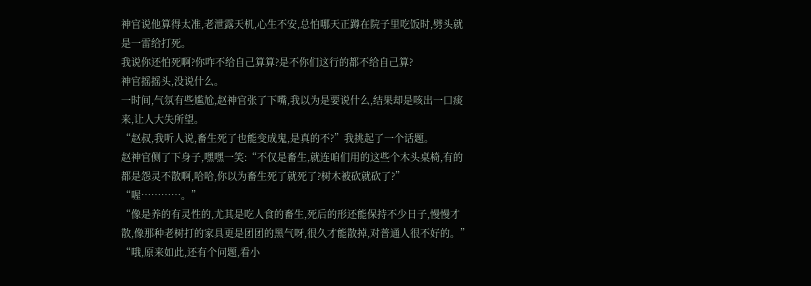神官说他算得太准,老泄露天机,心生不安,总怕哪天正蹲在院子里吃饭时,劈头就是一雷给打死。
我说你还怕死啊?你咋不给自己算算?是不你们这行的都不给自己算?
神官摇摇头,没说什么。
一时间,气氛有些尴尬,赵神官张了下嘴,我以为是要说什么,结果却是咳出一口痰来,让人大失所望。
“赵叔,我听人说,畜生死了也能变成鬼,是真的不?”我挑起了一个话题。
赵神官侧了下身子,嘿嘿一笑:“不仅是畜生,就连咱们用的这些个木头桌椅,有的都是怨灵不散啊,哈哈,你以为畜生死了就死了?树木被砍就砍了?”
“喔…………。”
“像是养的有灵性的,尤其是吃人食的畜生,死后的形还能保持不少日子,慢慢才散,像那种老树打的家具更是团团的黑气呀,很久才能散掉,对普通人很不好的。”
“哦,原来如此,还有个问题,看小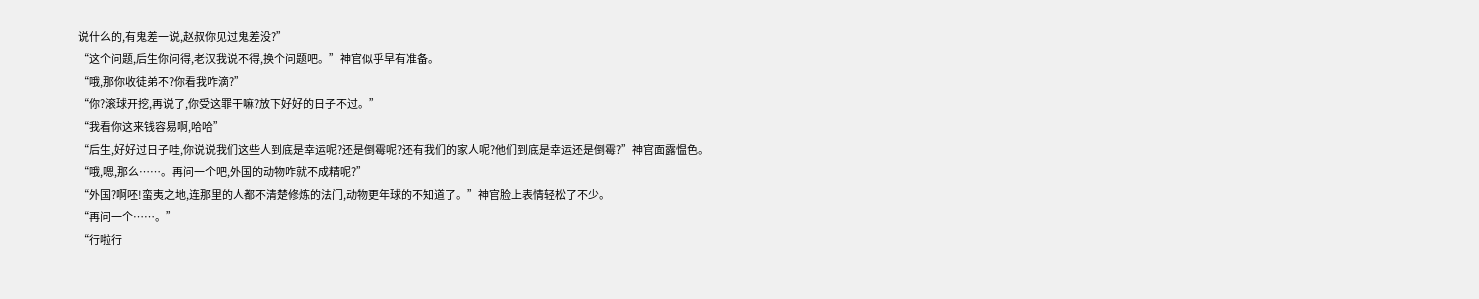说什么的,有鬼差一说,赵叔你见过鬼差没?”
“这个问题,后生你问得,老汉我说不得,换个问题吧。”神官似乎早有准备。
“哦,那你收徒弟不?你看我咋滴?”
“你?滚球开挖,再说了,你受这罪干嘛?放下好好的日子不过。”
“我看你这来钱容易啊,哈哈”
“后生,好好过日子哇,你说说我们这些人到底是幸运呢?还是倒霉呢?还有我们的家人呢?他们到底是幸运还是倒霉?”神官面露愠色。
“哦,嗯,那么……。再问一个吧,外国的动物咋就不成精呢?”
“外国?啊呸!蛮夷之地,连那里的人都不清楚修炼的法门,动物更年球的不知道了。”神官脸上表情轻松了不少。
“再问一个……。”
“行啦行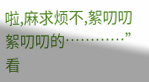啦,麻求烦不,絮叨叨絮叨叨的…………”
看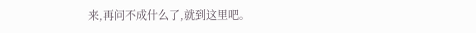来,再问不成什么了,就到这里吧。